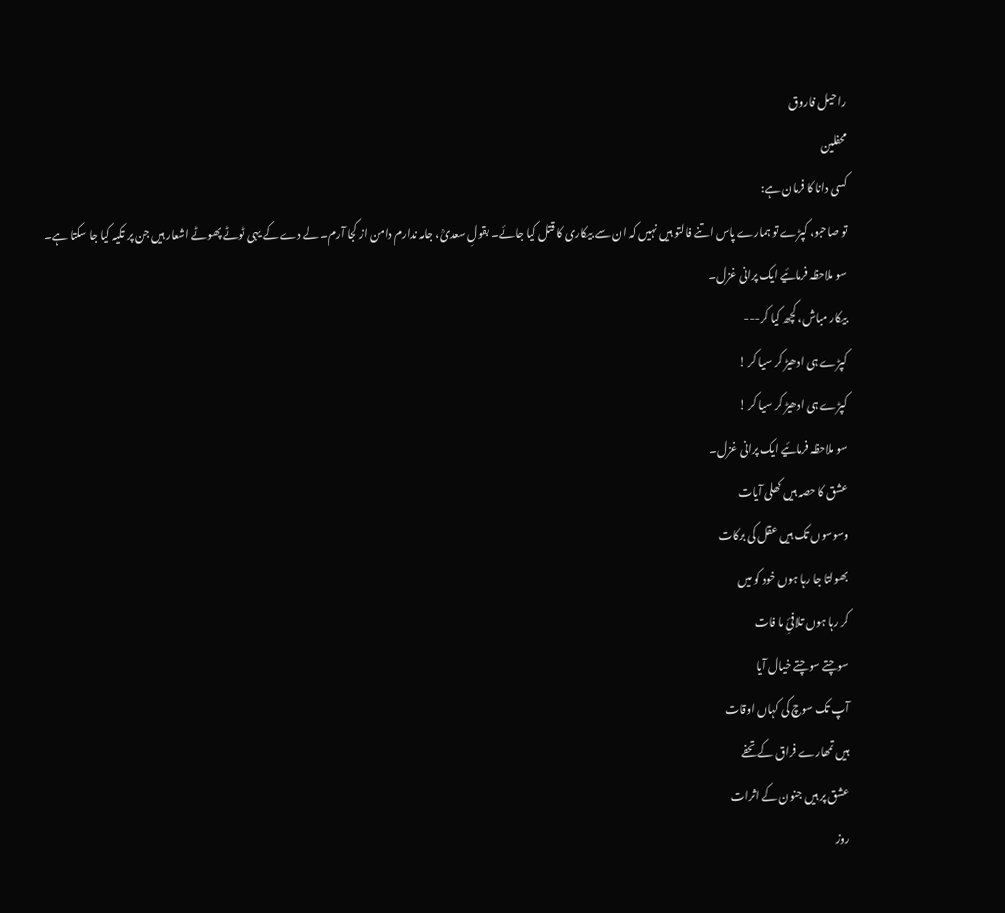راحیل فاروق
محفلین
کسی دانا کا فرمان ہے:
تو صاحبو، کپڑے تو ہمارے پاس اتنے فالتو ہیں نہیں کہ ان سے بیکاری کا قتل کیا جائے۔ بقولِ سعدیؒ، جامہ ندارم دامن از کجا آرم۔ لے دے کے یہی ٹوٹے پھوٹے اشعار ہیں جن پر تکیہ کیا جا سکتا ہے۔
سو ملاحظہ فرمائیے ایک پرانی غزل۔
بیکار مباش، کچھ کیا کر---
کپڑے ہی ادھیڑ کر سیا کر !
کپڑے ہی ادھیڑ کر سیا کر !
سو ملاحظہ فرمائیے ایک پرانی غزل۔
عشق کا حصہ ہیں کھلی آیات
وسوسوں تک ہیں عقل کی برکات
بھولتا جا رہا ہوں خود کو میں
کر رہا ہوں تلافئِ ما فات
سوچتے سوچتے خیال آیا
آپ تک سوچ کی کہاں اوقات
ہیں تمھارے فراق کے تحفے
عشق پر ہیں جنون کے اثرات
روز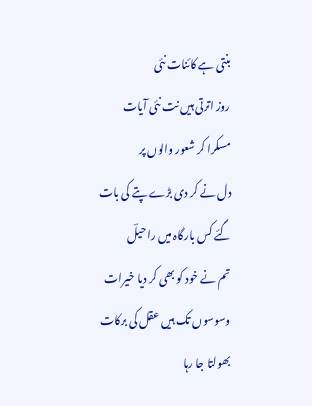بنتی ہے کائنات نئی
روز اترتی ہیں نت نئی آیات
مسکرا کر شعور والوں پر
دل نے کر دی بڑے پتے کی بات
گئے کس بارگاہ میں راحیلؔ
تم نے خود کو بھی کر دیا خیرات
وسوسوں تک ہیں عقل کی برکات
بھولتا جا رہا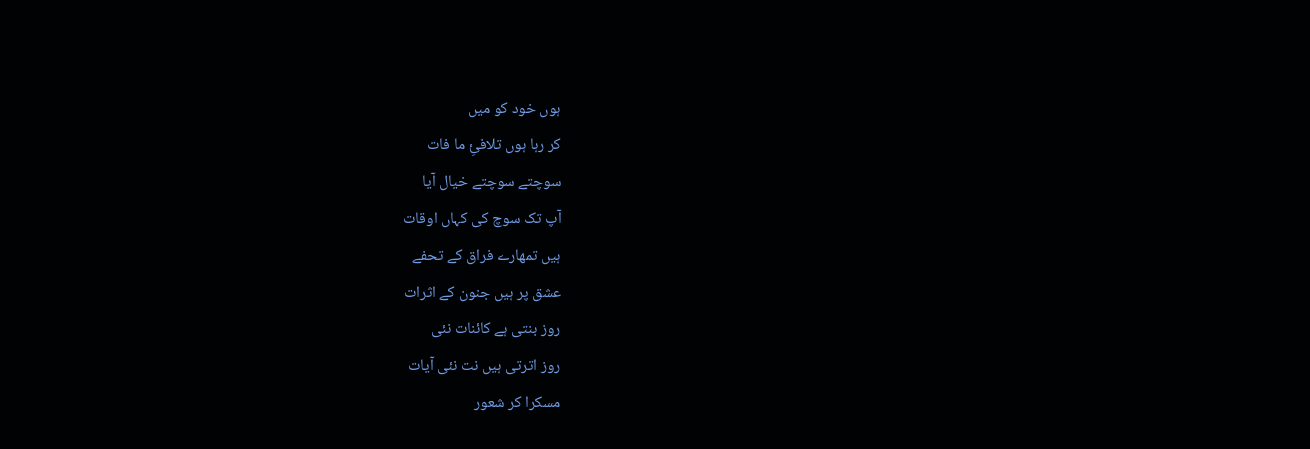ہوں خود کو میں
کر رہا ہوں تلافئِ ما فات
سوچتے سوچتے خیال آیا
آپ تک سوچ کی کہاں اوقات
ہیں تمھارے فراق کے تحفے
عشق پر ہیں جنون کے اثرات
روز بنتی ہے کائنات نئی
روز اترتی ہیں نت نئی آیات
مسکرا کر شعور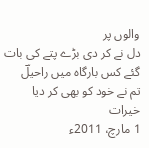والوں پر
دل نے کر دی بڑے پتے کی بات
گئے کس بارگاہ میں راحیلؔ
تم نے خود کو بھی کر دیا خیرات
1 مارچ، 2011ء